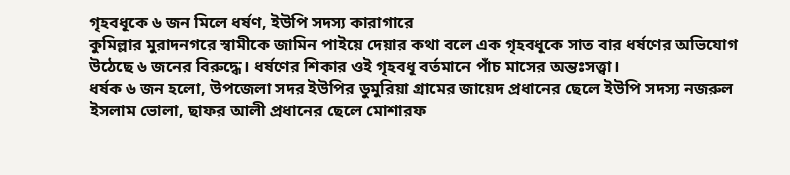গৃহবধূকে ৬ জন মিলে ধর্ষণ, ইউপি সদস্য কারাগারে
কুমিল্লার মুরাদনগরে স্বামীকে জামিন পাইয়ে দেয়ার কথা বলে এক গৃহবধূকে সাত বার ধর্ষণের অভিযোগ উঠেছে ৬ জনের বিরুদ্ধে। ধর্ষণের শিকার ওই গৃহবধূ বর্তমানে পাঁচ মাসের অন্তঃসত্ত্বা।
ধর্ষক ৬ জন হলো, উপজেলা সদর ইউপির ডুমুরিয়া গ্রামের জায়েদ প্রধানের ছেলে ইউপি সদস্য নজরুল ইসলাম ভোলা, ছাফর আলী প্রধানের ছেলে মোশারফ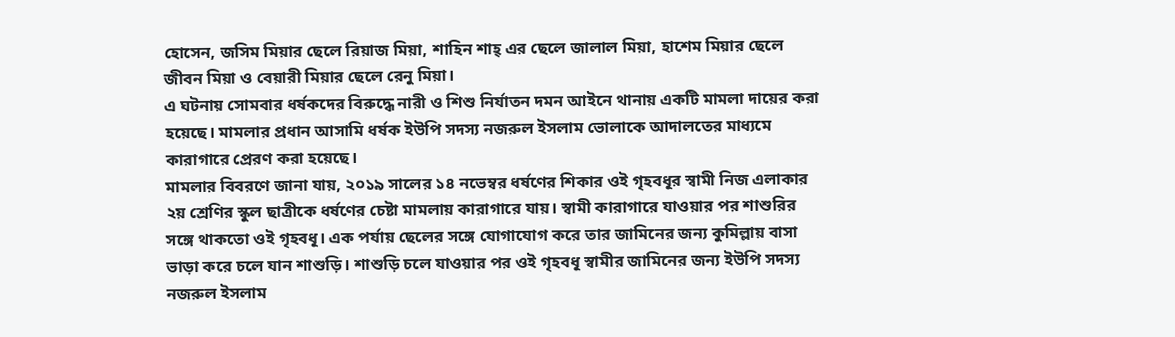হোসেন, জসিম মিয়ার ছেলে রিয়াজ মিয়া, শাহিন শাহ্ এর ছেলে জালাল মিয়া, হাশেম মিয়ার ছেলে জীবন মিয়া ও বেয়ারী মিয়ার ছেলে রেনু মিয়া।
এ ঘটনায় সোমবার ধর্ষকদের বিরুদ্ধে নারী ও শিশু নির্যাতন দমন আইনে থানায় একটি মামলা দায়ের করা হয়েছে। মামলার প্রধান আসামি ধর্ষক ইউপি সদস্য নজরুল ইসলাম ভোলাকে আদালতের মাধ্যমে কারাগারে প্রেরণ করা হয়েছে।
মামলার বিবরণে জানা যায়, ২০১৯ সালের ১৪ নভেম্বর ধর্ষণের শিকার ওই গৃহবধূর স্বামী নিজ এলাকার ২য় শ্রেণির স্কুল ছাত্রীকে ধর্ষণের চেষ্টা মামলায় কারাগারে যায়। স্বামী কারাগারে যাওয়ার পর শাশুরির সঙ্গে থাকতো ওই গৃহবধূ। এক পর্যায় ছেলের সঙ্গে যোগাযোগ করে তার জামিনের জন্য কুমিল্লায় বাসা ভাড়া করে চলে যান শাশুড়ি। শাশুড়ি চলে যাওয়ার পর ওই গৃহবধূ স্বামীর জামিনের জন্য ইউপি সদস্য নজরুল ইসলাম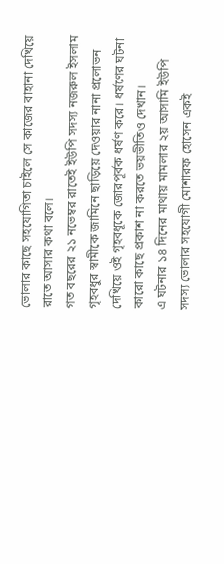ভোলার কাছে সহযোগিতা চাইলে সে কাজের বাহানা দেখিয়ে রাতে আসার কথা বলে।
গত বছরের ২১ নভেম্বর রাতেই ইউপি সদস্য নজরুল ইসলাম গৃহবধুর স্বামীকে জামিনে ছাড়িয়ে দেওয়ার নানা প্রলোভন দেখিয়ে ওই গৃহবধূকে জোরপূর্বক ধর্ষণ করে। ধর্ষণের ঘটনা কারো কাছে প্রকাশ না করতে ভয়ভীতিও দেখান।
এ ঘটনার ১৪ দিনের মাথায় মামলার ২য় আসামি ইউপি সদস্য ভোলার সহযোগী মোশারফ হোসেন একই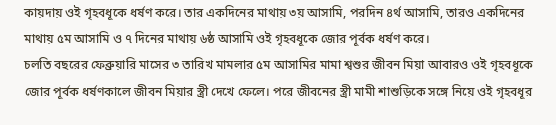কায়দায় ওই গৃহবধূকে ধর্ষণ করে। তার একদিনের মাথায় ৩য় আসামি, পরদিন ৪র্থ আসামি, তারও একদিনের মাথায় ৫ম আসামি ও ৭ দিনের মাথায় ৬ষ্ঠ আসামি ওই গৃহবধূকে জোর পূর্বক ধর্ষণ করে।
চলতি বছরের ফেব্রুয়ারি মাসের ৩ তারিখ মামলার ৫ম আসামির মামা শ্বশুর জীবন মিয়া আবারও ওই গৃহবধূকে জোর পূর্বক ধর্ষণকালে জীবন মিয়ার স্ত্রী দেখে ফেলে। পরে জীবনের স্ত্রী মামী শাশুড়িকে সঙ্গে নিয়ে ওই গৃহবধূর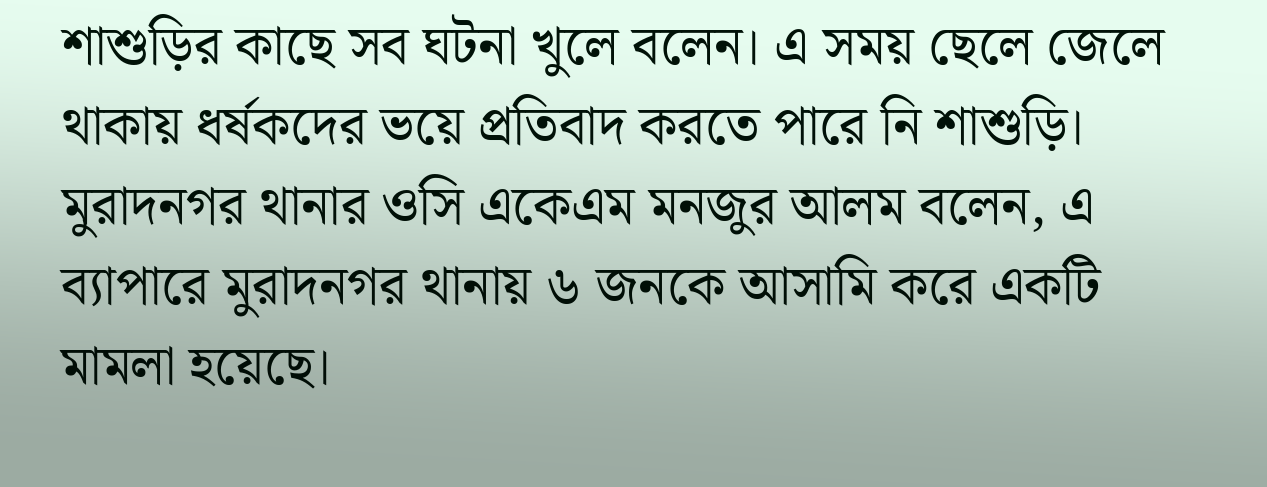শাশুড়ির কাছে সব ঘটনা খুলে বলেন। এ সময় ছেলে জেলে থাকায় ধর্ষকদের ভয়ে প্রতিবাদ করতে পারে নি শাশুড়ি।
মুরাদনগর থানার ওসি একেএম মনজুর আলম বলেন, এ ব্যাপারে মুরাদনগর থানায় ৬ জনকে আসামি করে একটি মামলা হয়েছে।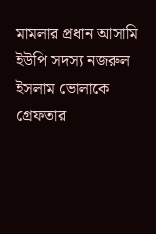মামলার প্রধান আসামি ইউপি সদস্য নজরুল ইসলাম ভোলাকে গ্রেফতার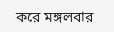করে মঙ্গলবার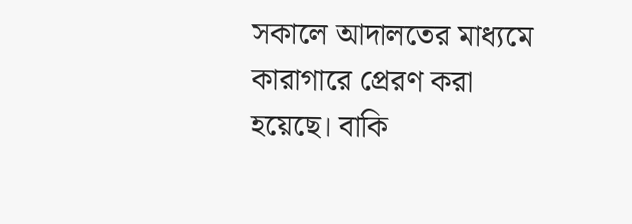সকালে আদালতের মাধ্যমে কারাগারে প্রেরণ করা হয়েছে। বাকি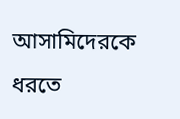আসামিদেরকে ধরতে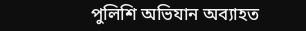পুলিশি অভিযান অব্যাহত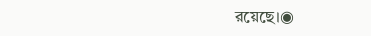রয়েছে।◉